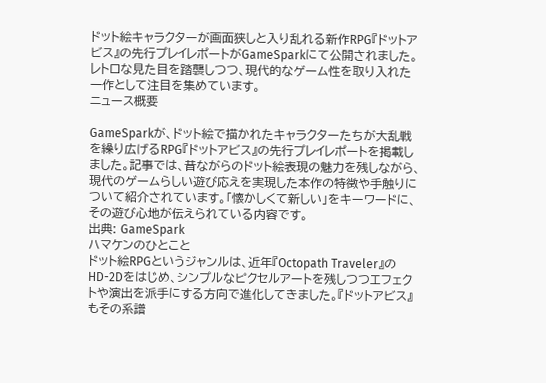ドット絵キャラクターが画面狭しと入り乱れる新作RPG『ドットアビス』の先行プレイレポートがGameSparkにて公開されました。レトロな見た目を踏襲しつつ、現代的なゲーム性を取り入れた一作として注目を集めています。
ニュース概要

GameSparkが、ドット絵で描かれたキャラクターたちが大乱戦を繰り広げるRPG『ドットアビス』の先行プレイレポートを掲載しました。記事では、昔ながらのドット絵表現の魅力を残しながら、現代のゲームらしい遊び応えを実現した本作の特徴や手触りについて紹介されています。「懐かしくて新しい」をキーワードに、その遊び心地が伝えられている内容です。
出典: GameSpark
ハマケンのひとこと
ドット絵RPGというジャンルは、近年『Octopath Traveler』のHD-2Dをはじめ、シンプルなピクセルアートを残しつつエフェクトや演出を派手にする方向で進化してきました。『ドットアビス』もその系譜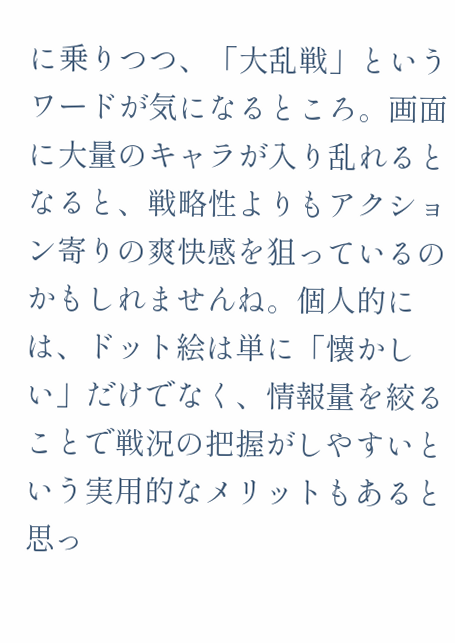に乗りつつ、「大乱戦」というワードが気になるところ。画面に大量のキャラが入り乱れるとなると、戦略性よりもアクション寄りの爽快感を狙っているのかもしれませんね。個人的には、ドット絵は単に「懐かしい」だけでなく、情報量を絞ることで戦況の把握がしやすいという実用的なメリットもあると思っ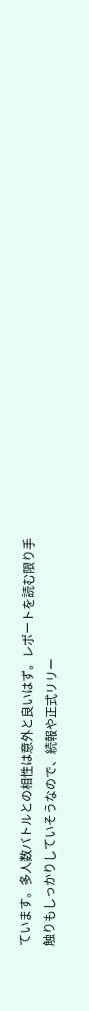ています。多人数バトルとの相性は意外と良いはず。レポートを読む限り手触りもしっかりしていそうなので、続報や正式リリー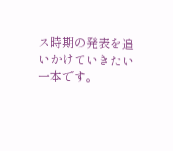ス時期の発表を追いかけていきたい一本です。